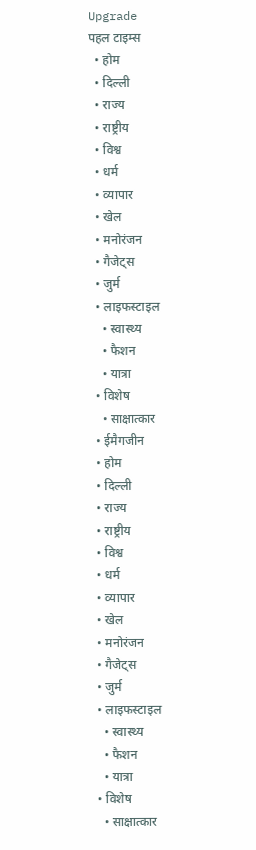Upgrade
पहल टाइम्स
  • होम
  • दिल्ली
  • राज्य
  • राष्ट्रीय
  • विश्व
  • धर्म
  • व्यापार
  • खेल
  • मनोरंजन
  • गैजेट्स
  • जुर्म
  • लाइफस्टाइल
    • स्वास्थ्य
    • फैशन
    • यात्रा
  • विशेष
    • साक्षात्कार
  • ईमैगजीन
  • होम
  • दिल्ली
  • राज्य
  • राष्ट्रीय
  • विश्व
  • धर्म
  • व्यापार
  • खेल
  • मनोरंजन
  • गैजेट्स
  • जुर्म
  • लाइफस्टाइल
    • स्वास्थ्य
    • फैशन
    • यात्रा
  • विशेष
    • साक्षात्कार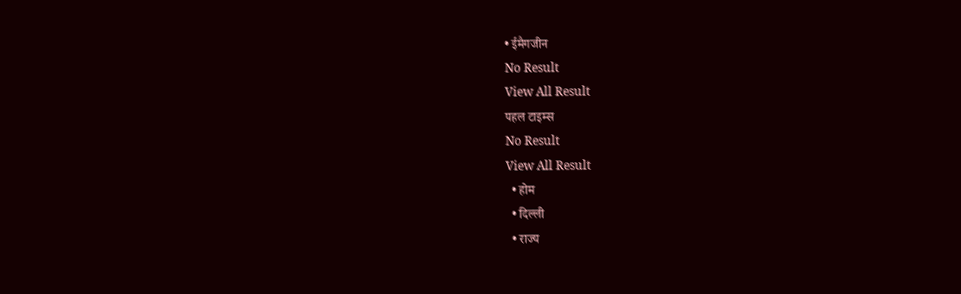• ईमैगजीन
No Result
View All Result
पहल टाइम्स
No Result
View All Result
  • होम
  • दिल्ली
  • राज्य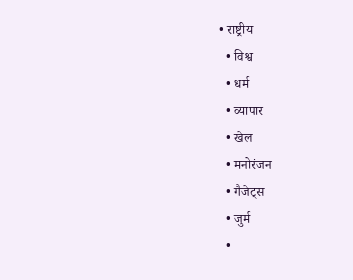• राष्ट्रीय
  • विश्व
  • धर्म
  • व्यापार
  • खेल
  • मनोरंजन
  • गैजेट्स
  • जुर्म
  •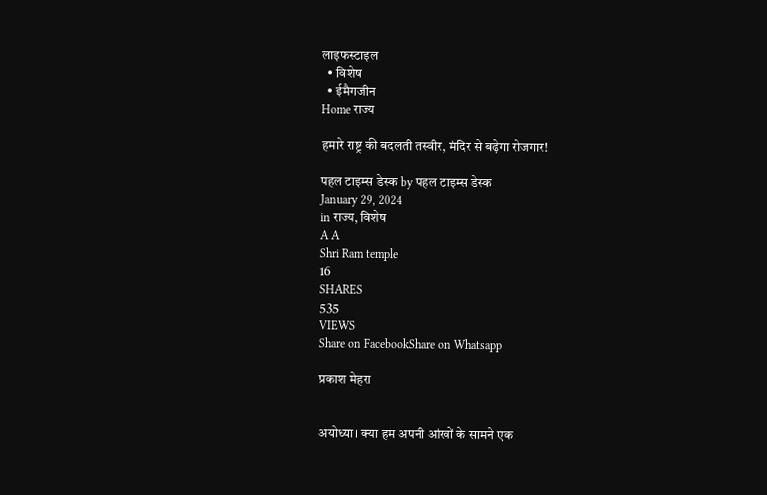लाइफस्टाइल
  • विशेष
  • ईमैगजीन
Home राज्य

हमारे राष्ट्र की बदलती तस्वीर, मंदिर से बढ़ेगा रोजगार!

पहल टाइम्स डेस्क by पहल टाइम्स डेस्क
January 29, 2024
in राज्य, विशेष
A A
Shri Ram temple
16
SHARES
535
VIEWS
Share on FacebookShare on Whatsapp

प्रकाश मेहरा


अयोध्या। क्या हम अपनी आंखों के सामने एक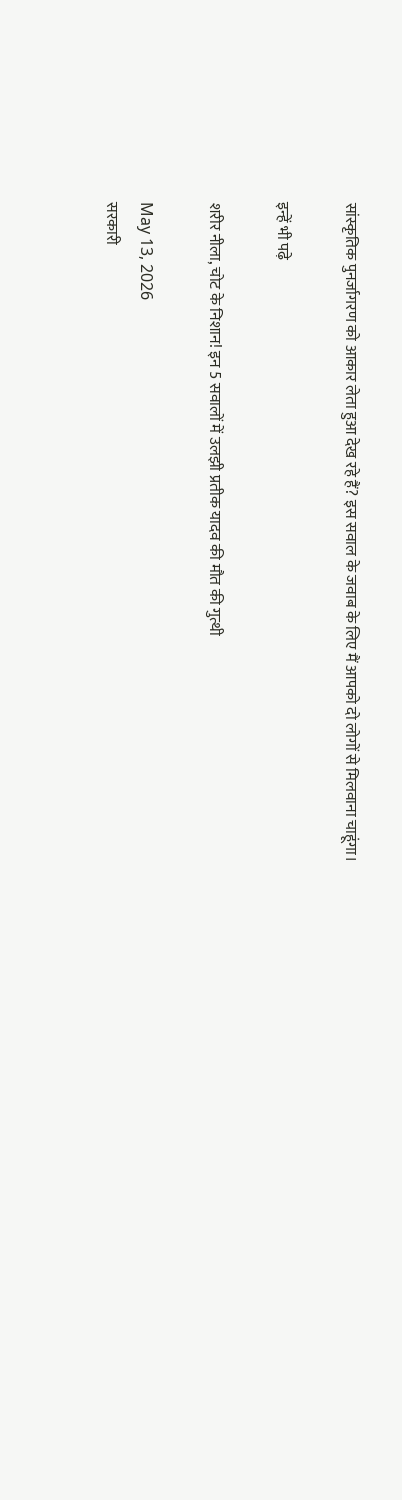सांस्कृतिक पुनर्जागरण को आकार लेता हुआ देख रहे हैं? इस सवाल के जवाब के लिए मैं आपको दो लोगों से मिलवाना चाहूंगा।

इन्हें भी पढ़े

शरीर नीला, चोट के निशान! इन 5 सवालों में उलझी प्रतीक यादव की मौत की गुत्थी

May 13, 2026
सरकारी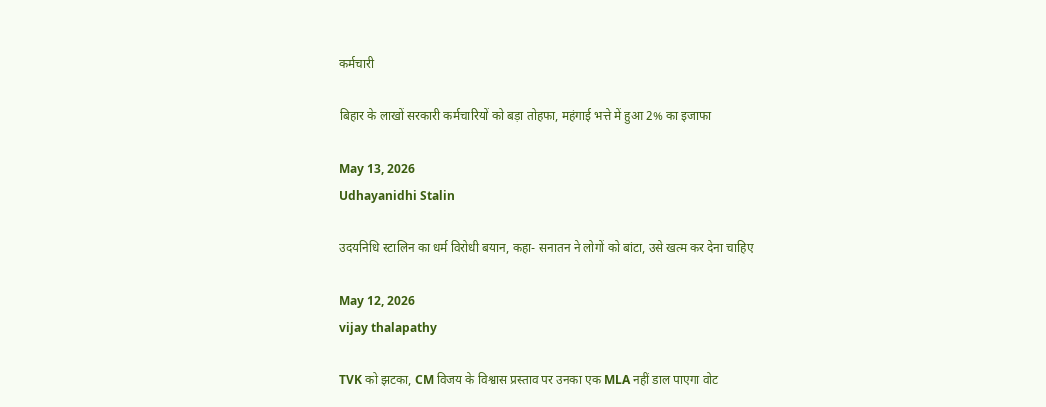कर्मचारी

बिहार के लाखों सरकारी कर्मचारियों को बड़ा तोहफा, महंगाई भत्ते में हुआ 2% का इजाफा

May 13, 2026
Udhayanidhi Stalin

उदयनिधि स्टालिन का धर्म विरोधी बयान, कहा- सनातन ने लोगों को बांटा, उसे खत्म कर देना चाहिए

May 12, 2026
vijay thalapathy

TVK को झटका, CM विजय के विश्वास प्रस्ताव पर उनका एक MLA नहीं डाल पाएगा वोट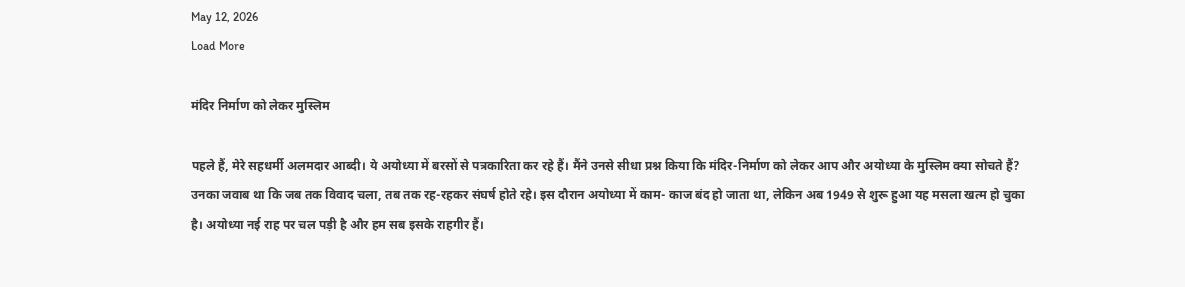May 12, 2026
Load More

मंदिर निर्माण को लेकर मुस्लिम

पहले हैं, मेरे सहधर्मी अलमदार आब्दी। ये अयोध्या में बरसों से पत्रकारिता कर रहे हैं। मैंने उनसे सीधा प्रश्न किया कि मंदिर-निर्माण को लेकर आप और अयोध्या के मुस्लिम क्या सोचते हैं? उनका जवाब था कि जब तक विवाद चला, तब तक रह-रहकर संघर्ष होते रहे। इस दौरान अयोध्या में काम- काज बंद हो जाता था, लेकिन अब 1949 से शुरू हुआ यह मसला खत्म हो चुका है। अयोध्या नई राह पर चल पड़ी है और हम सब इसके राहगीर हैं।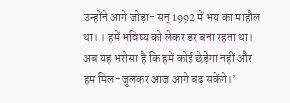उन्होंने आगे जोड़ा- सन् 1992 में भय का माहौल था। । हमें भविष्य को लेकर डर बना रहता था। अब यह भरोसा है कि हमें कोई छेड़ेगा नहीं और हम मिल-जुलकर आज आगे बढ़ सकेंगे।’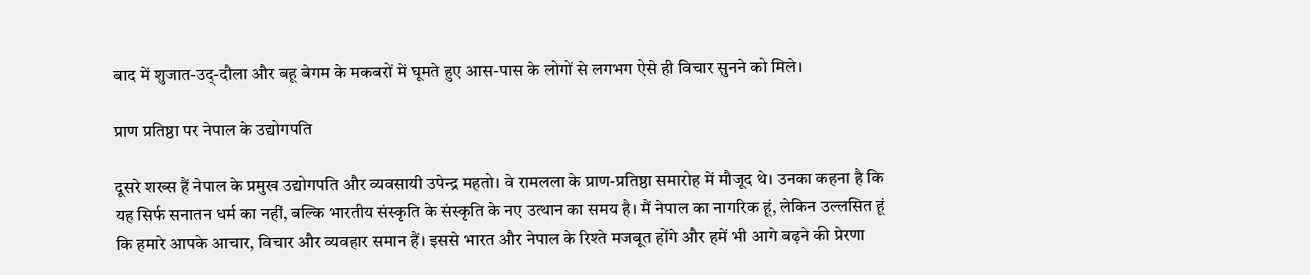बाद में शुजात-उद्-दौला और बहू बेगम के मकबरों में घूमते हुए आस-पास के लोगों से लगभग ऐसे ही विचार सुनने को मिले।

प्राण प्रतिष्ठा पर नेपाल के उद्योगपति

दूसरे शख्स हैं नेपाल के प्रमुख उद्योगपति और व्यवसायी उपेन्द्र महतो। वे रामलला के प्राण-प्रतिष्ठा समारोह में मौजूद थे। उनका कहना है कि यह सिर्फ सनातन धर्म का नहीं, बल्कि भारतीय संस्कृति के संस्कृति के नए उत्थान का समय है। मैं नेपाल का नागरिक हूं, लेकिन उल्लसित हूं कि हमारे आपके आचार, विचार और व्यवहार समान हैं। इससे भारत और नेपाल के रिश्ते मजबूत होंगे और हमें भी आगे बढ़ने की प्रेरणा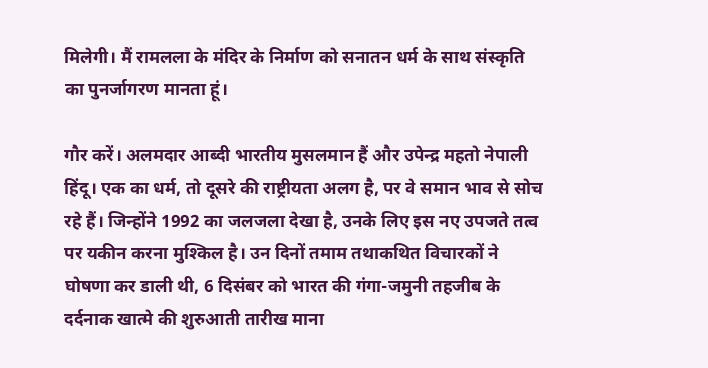मिलेगी। मैं रामलला के मंदिर के निर्माण को सनातन धर्म के साथ संस्कृति का पुनर्जागरण मानता हूं।

गौर करें। अलमदार आब्दी भारतीय मुसलमान हैं और उपेन्द्र महतो नेपाली हिंदू। एक का धर्म, तो दूसरे की राष्ट्रीयता अलग है, पर वे समान भाव से सोच रहे हैं। जिन्होंने 1992 का जलजला देखा है, उनके लिए इस नए उपजते तत्व पर यकीन करना मुश्किल है। उन दिनों तमाम तथाकथित विचारकों ने घोषणा कर डाली थी, 6 दिसंबर को भारत की गंगा-जमुनी तहजीब के दर्दनाक खात्मे की शुरुआती तारीख माना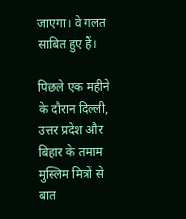जाएगा। वे गलत साबित हुए हैं।

पिछले एक महीने के दौरान दिल्ली, उत्तर प्रदेश और बिहार के तमाम मुस्लिम मित्रों से बात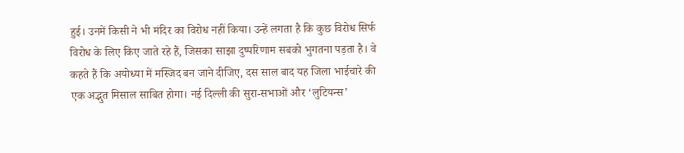हुई। उनमें किसी ने भी मंदिर का विरोध नहीं किया। उन्हें लगता है कि कुछ विरोध सिर्फ विरोध के लिए किए जाते रहे हैं, जिसका साझा दुष्परिणाम सबको भुगतना पड़ता है। वे कहते हैं कि अयोध्या में मस्जिद बन जाने दीजिए, दस साल बाद यह जिला भाईचारे की एक अद्भुत मिसाल साबित होगा। नई दिल्ली की सुरा-सभाओं और ‘लुटियन्स’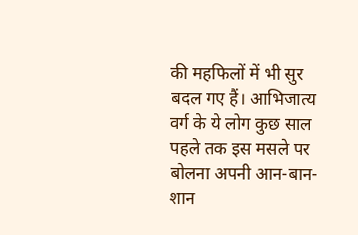की महफिलों में भी सुर बदल गए हैं। आभिजात्य वर्ग के ये लोग कुछ साल पहले तक इस मसले पर बोलना अपनी आन-बान- शान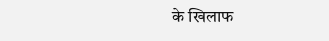के खिलाफ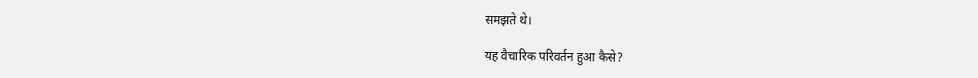समझते थे।

यह वैचारिक परिवर्तन हुआ कैसे?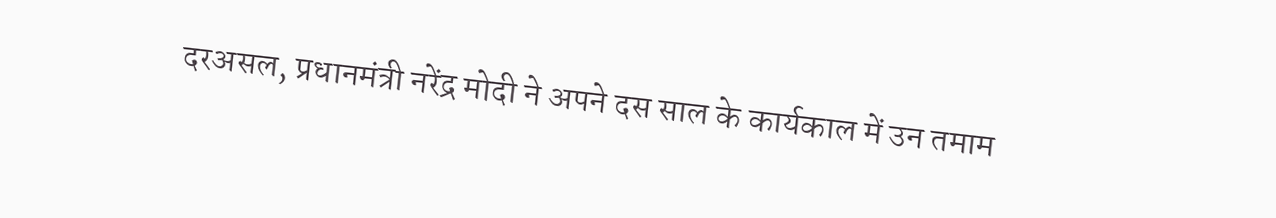दरअसल, प्रधानमंत्री नरेंद्र मोदी ने अपने दस साल के कार्यकाल में उन तमाम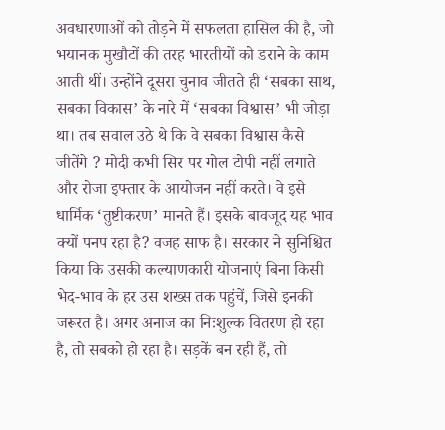अवधारणाओं को तोड़ने में सफलता हासिल की है, जो भयानक मुखौटों की तरह भारतीयों को डराने के काम आती थीं। उन्होंने दूसरा चुनाव जीतते ही ‘सबका साथ, सबका विकास’ के नारे में ‘सबका विश्वास’ भी जोड़ा था। तब सवाल उठे थे कि वे सबका विश्वास कैसे जीतेंगे ? मोदी कभी सिर पर गोल टोपी नहीं लगाते और रोजा इफ्तार के आयोजन नहीं करते। वे इसे धार्मिक ‘तुष्टीकरण’ मानते हैं। इसके बावजूद यह भाव क्यों पनप रहा है? वजह साफ है। सरकार ने सुनिश्चित किया कि उसकी कल्याणकारी योजनाएं बिना किसी भेद-भाव के हर उस शख्स तक पहुंचें, जिसे इनकी जरूरत है। अगर अनाज का निःशुल्क वितरण हो रहा है, तो सबको हो रहा है। सड़कें बन रही हैं, तो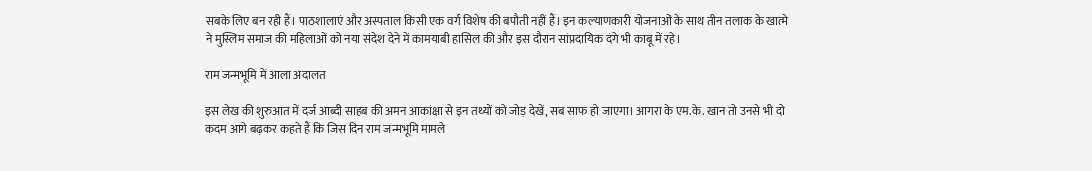सबके लिए बन रही हैं। पाठशालाएं और अस्पताल किसी एक वर्ग विशेष की बपौती नहीं हैं। इन कल्याणकारी योजनाओं के साथ तीन तलाक के खात्मे ने मुस्लिम समाज की महिलाओं को नया संदेश देने में कामयाबी हासिल की और इस दौरान सांप्रदायिक दंगे भी काबू में रहे।

राम जन्मभूमि में आला अदालत

इस लेख की शुरुआत में दर्ज आब्दी साहब की अमन आकांक्षा से इन तथ्यों को जोड़ देखें, सब साफ हो जाएगा। आगरा के एम.के. खान तो उनसे भी दो कदम आगे बढ़कर कहते हैं कि जिस दिन राम जन्मभूमि मामले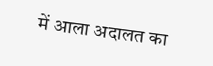में आला अदालत का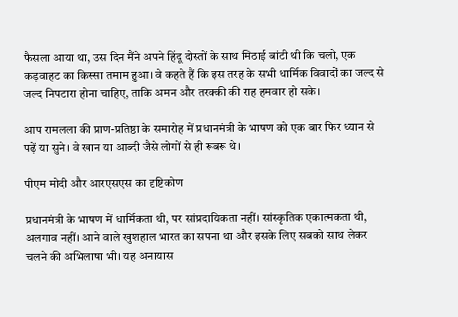फैसला आया था, उस दिन मैंने अपने हिंदू दोस्तों के साथ मिठाई बांटी थी कि चलो, एक कड़वाहट का किस्सा तमाम हुआ। वे कहते हैं कि इस तरह के सभी धार्मिक विवादों का जल्द से जल्द निपटारा होना चाहिए, ताकि अमन और तरक्की की राह हमवार हो सके।

आप रामलला की प्राण-प्रतिष्ठा के समारोह में प्रधानमंत्री के भाषण को एक बार फिर ध्यान से पढ़ें या सुने। वे खान या आब्दी जैसे लोगों से ही रूबरू थे।

पीएम मोदी और आरएसएस का दृष्टिकोण

प्रधानमंत्री के भाषण में धार्मिकता थी, पर सांप्रदायिकता नहीं। सांस्कृतिक एकात्मकता थी, अलगाव नहीं। आने वाले खुशहाल भारत का सपना था और इसके लिए सबको साथ लेकर चलने की अभिलाषा भी। यह अनायास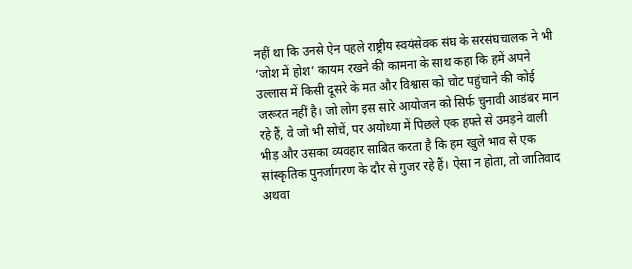नहीं था कि उनसे ऐन पहले राष्ट्रीय स्वयंसेवक संघ के सरसंघचालक ने भी ‘जोश में होश’ कायम रखने की कामना के साथ कहा कि हमें अपने उल्लास में किसी दूसरे के मत और विश्वास को चोट पहुंचाने की कोई जरूरत नहीं है। जो लोग इस सारे आयोजन को सिर्फ चुनावी आडंबर मान रहे हैं, वे जो भी सोचें, पर अयोध्या में पिछले एक हफ्ते से उमड़ने वाली भीड़ और उसका व्यवहार साबित करता है कि हम खुले भाव से एक सांस्कृतिक पुनर्जागरण के दौर से गुजर रहे हैं। ऐसा न होता, तो जातिवाद अथवा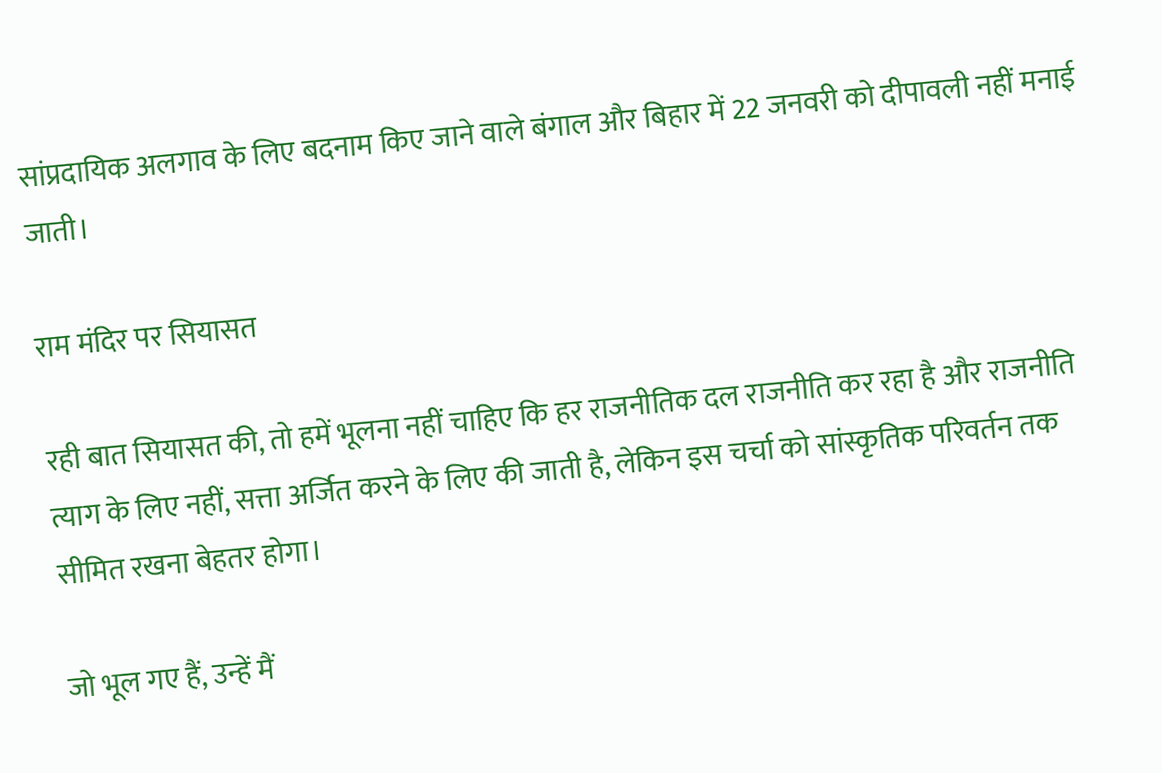सांप्रदायिक अलगाव के लिए बदनाम किए जाने वाले बंगाल और बिहार में 22 जनवरी को दीपावली नहीं मनाई जाती।

राम मंदिर पर सियासत

रही बात सियासत की, तो हमें भूलना नहीं चाहिए कि हर राजनीतिक दल राजनीति कर रहा है और राजनीति त्याग के लिए नहीं, सत्ता अर्जित करने के लिए की जाती है, लेकिन इस चर्चा को सांस्कृतिक परिवर्तन तक सीमित रखना बेहतर होगा।

जो भूल गए हैं, उन्हें मैं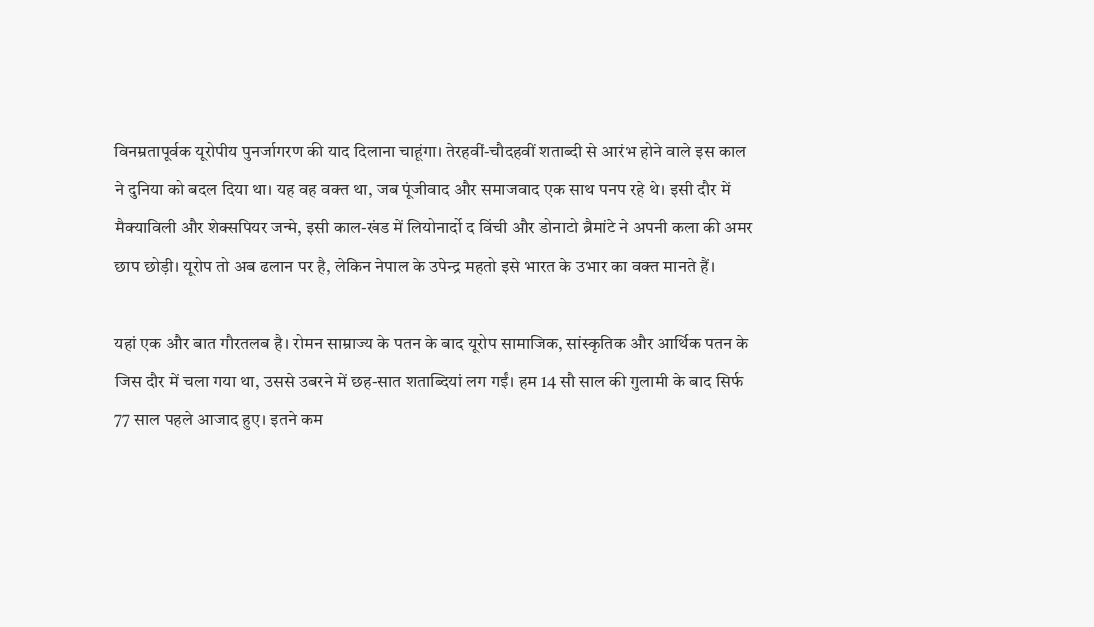विनम्रतापूर्वक यूरोपीय पुनर्जागरण की याद दिलाना चाहूंगा। तेरहवीं-चौदहवीं शताब्दी से आरंभ होने वाले इस काल ने दुनिया को बदल दिया था। यह वह वक्त था, जब पूंजीवाद और समाजवाद एक साथ पनप रहे थे। इसी दौर में मैक्याविली और शेक्सपियर जन्मे, इसी काल-खंड में लियोनार्दो द विंची और डोनाटो ब्रैमांटे ने अपनी कला की अमर छाप छोड़ी। यूरोप तो अब ढलान पर है, लेकिन नेपाल के उपेन्द्र महतो इसे भारत के उभार का वक्त मानते हैं।

यहां एक और बात गौरतलब है। रोमन साम्राज्य के पतन के बाद यूरोप सामाजिक, सांस्कृतिक और आर्थिक पतन के जिस दौर में चला गया था, उससे उबरने में छह-सात शताब्दियां लग गईं। हम 14 सौ साल की गुलामी के बाद सिर्फ 77 साल पहले आजाद हुए। इतने कम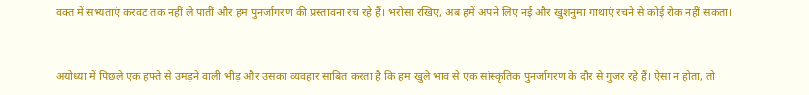वक्त में सभ्यताएं करवट तक नहीं ले पातीं और हम पुनर्जागरण की प्रस्तावना रच रहे हैं। भरोसा रखिए, अब हमें अपने लिए नई और खुशनुमा गाथाएं रचने से कोई रोक नहीं सकता।


अयोध्या में पिछले एक हफ्ते से उमड़ने वाली भीड़ और उसका व्यवहार साबित करता है कि हम खुले भाव से एक सांस्कृतिक पुनर्जागरण के दौर से गुजर रहे हैं। ऐसा न होता, तो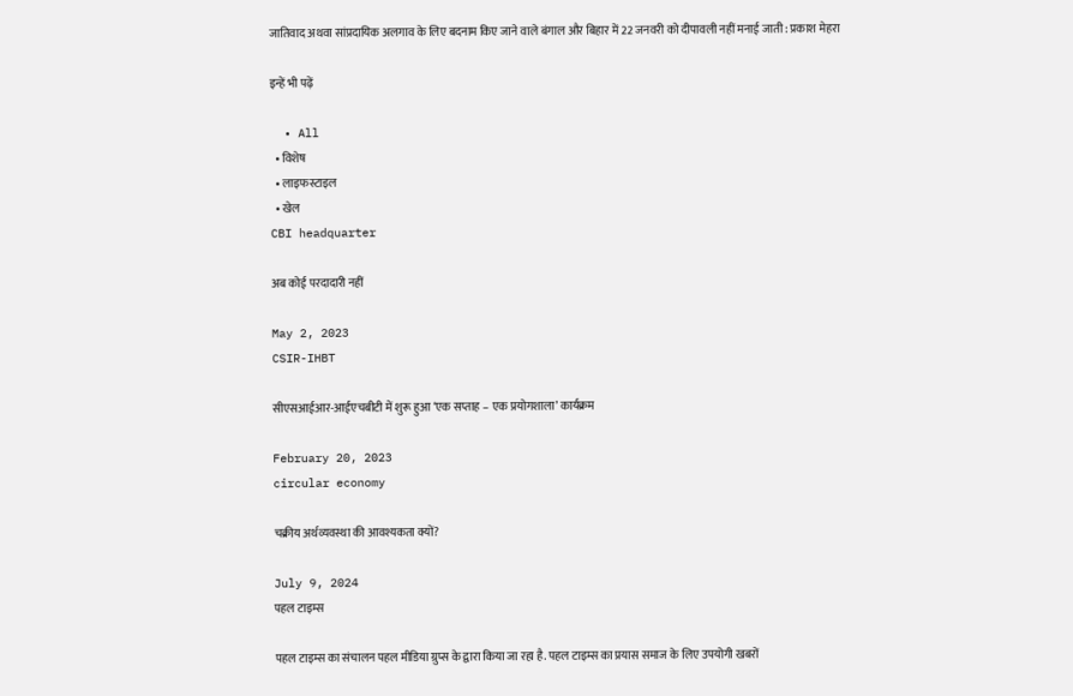जातिवाद अथवा सांप्रदायिक अलगाव के लिए बदनाम किए जाने वाले बंगाल और बिहार में 22 जनवरी को दीपावली नहीं मनाई जाती : प्रकाश मेहरा

इन्हें भी पढ़ें

  • All
  • विशेष
  • लाइफस्टाइल
  • खेल
CBI headquarter

अब कोई परदादारी नहीं

May 2, 2023
CSIR-IHBT

सीएसआईआर-आईएचबीटी में शुरू हुआ ‘एक सप्ताह – एक प्रयोगशाला’ कार्यक्रम

February 20, 2023
circular economy

चक्रीय अर्थव्यवस्था की आवश्यकता क्यों?

July 9, 2024
पहल टाइम्स

पहल टाइम्स का संचालन पहल मीडिया ग्रुप्स के द्वारा किया जा रहा है. पहल टाइम्स का प्रयास समाज के लिए उपयोगी खबरों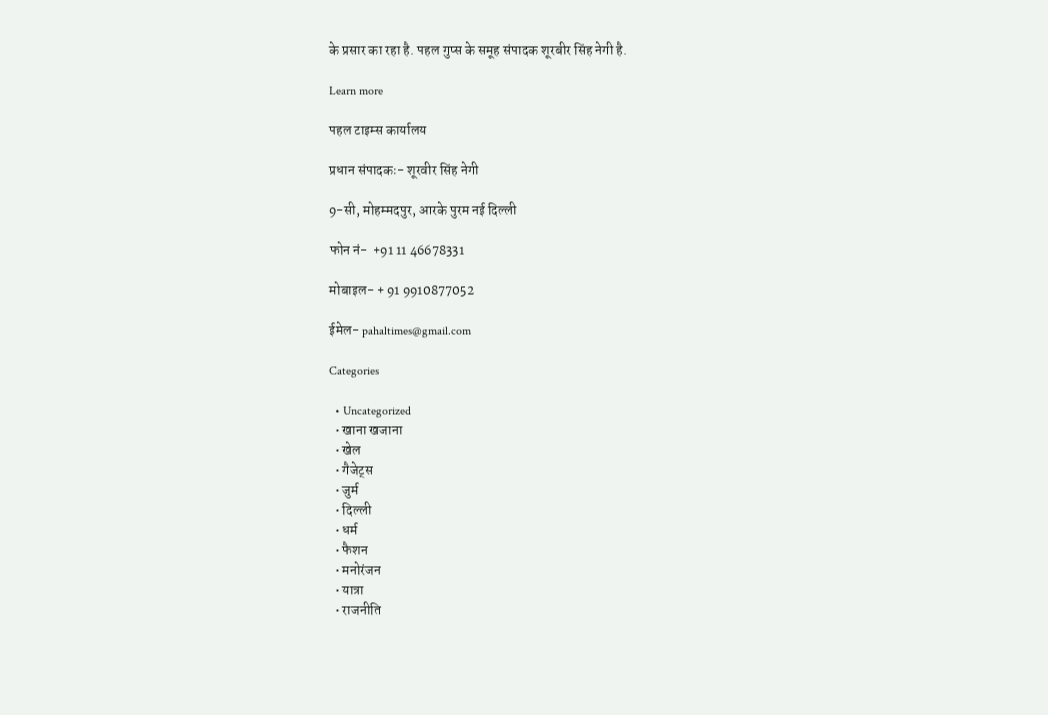के प्रसार का रहा है. पहल गुप्स के समूह संपादक शूरबीर सिंह नेगी है.

Learn more

पहल टाइम्स कार्यालय

प्रधान संपादकः- शूरवीर सिंह नेगी

9-सी, मोहम्मदपुर, आरके पुरम नई दिल्ली

फोन नं-  +91 11 46678331

मोबाइल- + 91 9910877052

ईमेल- pahaltimes@gmail.com

Categories

  • Uncategorized
  • खाना खजाना
  • खेल
  • गैजेट्स
  • जुर्म
  • दिल्ली
  • धर्म
  • फैशन
  • मनोरंजन
  • यात्रा
  • राजनीति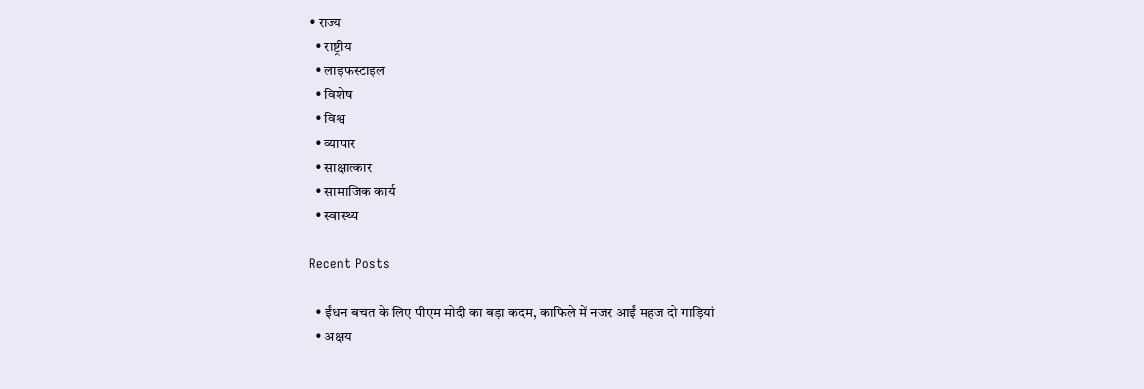• राज्य
  • राष्ट्रीय
  • लाइफस्टाइल
  • विशेष
  • विश्व
  • व्यापार
  • साक्षात्कार
  • सामाजिक कार्य
  • स्वास्थ्य

Recent Posts

  • ईंधन बचत के लिए पीएम मोदी का बड़ा कदम, काफिले में नजर आईं महज दो गाड़ियां
  • अक्षय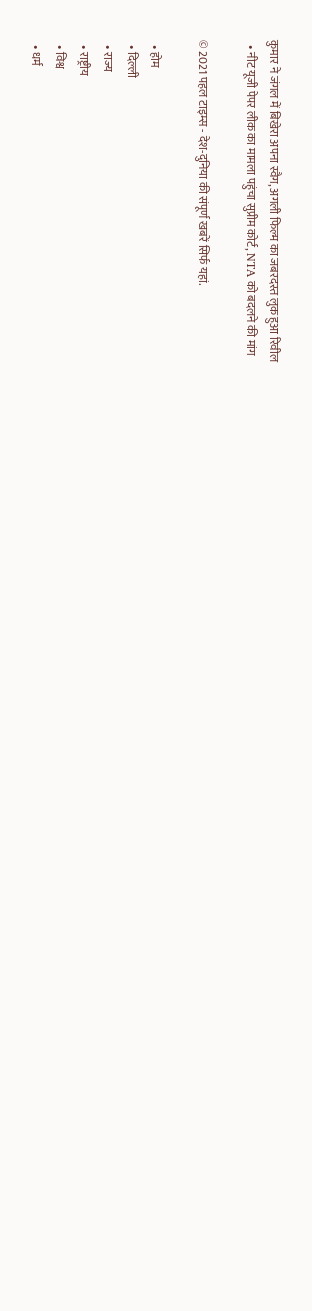कुमार ने जंगल में बिखेरा अपना स्वैग, अगली फिल्म का जबरदस्त लुक हुआ रिवील
  • नीट यूजी पेपर लीक का मामला पहुंचा सुप्रीम कोर्ट, NTA को बदलने की मांग

© 2021 पहल टाइम्स - देश-दुनिया की संपूर्ण खबरें सिर्फ यहां.

  • होम
  • दिल्ली
  • राज्य
  • राष्ट्रीय
  • विश्व
  • धर्म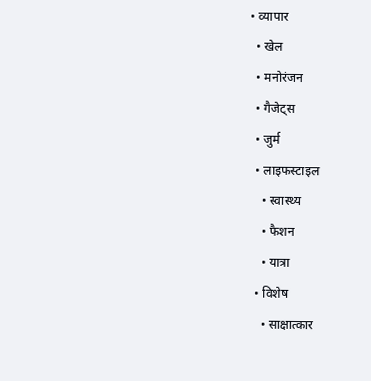• व्यापार
  • खेल
  • मनोरंजन
  • गैजेट्स
  • जुर्म
  • लाइफस्टाइल
    • स्वास्थ्य
    • फैशन
    • यात्रा
  • विशेष
    • साक्षात्कार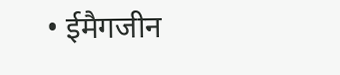• ईमैगजीन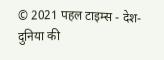© 2021 पहल टाइम्स - देश-दुनिया की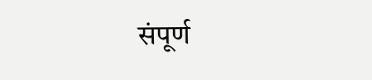संपूर्ण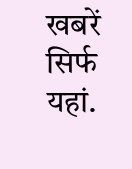खबरें सिर्फ यहां.